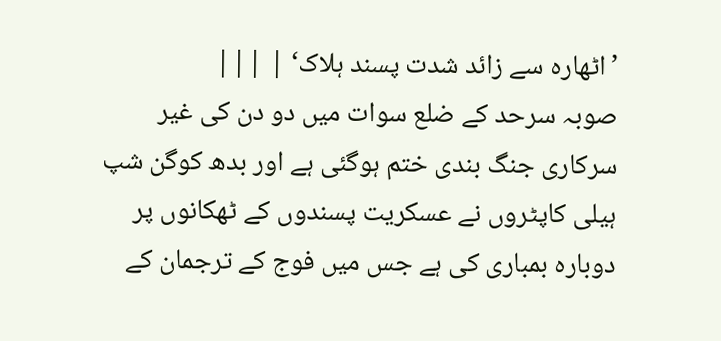’اٹھارہ سے زائد شدت پسند ہلاک‘ | |||
صوبہ سرحد کے ضلع سوات میں دو دن کی غیر سرکاری جنگ بندی ختم ہوگئی ہے اور بدھ کوگن شپ ہیلی کاپٹروں نے عسکریت پسندوں کے ٹھکانوں پر دوبارہ بمباری کی ہے جس میں فوج کے ترجمان کے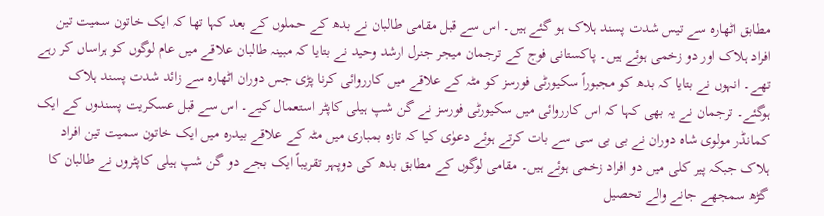مطابق اٹھارہ سے تیس شدت پسند ہلاک ہو گئے ہیں۔ اس سے قبل مقامی طالبان نے بدھ کے حملوں کے بعد کہا تھا کہ ایک خاتون سمیت تین افراد ہلاک اور دو زخمی ہوئے ہیں۔ پاکستانی فوج کے ترجمان میجر جنرل ارشد وحید نے بتایا کہ مبینہ طالبان علاقے میں عام لوگوں کو ہراساں کر رہے تھے۔ انہوں نے بتایا کہ بدھ کو مجبوراً سکیورٹی فورسز کو مٹہ کے علاقے میں کارروائی کرنا پڑی جس دوران اٹھارہ سے زائد شدت پسند ہلاک ہوگئے۔ ترجمان نے یہ بھی کہا کہ اس کارروائی میں سکیورٹی فورسز نے گن شپ ہیلی کاپٹر استعمال کیے۔ اس سے قبل عسکریت پسندوں کے ایک کمانڈر مولوی شاہ دوران نے بی بی سی سے بات کرتے ہوئے دعوٰی کیا کہ تازہ بمباری میں مٹہ کے علاقے بیدرہ میں ایک خاتون سمیت تین افراد ہلاک جبکہ پیر کلی میں دو افراد زخمی ہوئے ہیں۔ مقامی لوگوں کے مطابق بدھ کی دوپہر تقریباً ایک بجے دو گن شپ ہیلی کاپٹروں نے طالبان کا گڑھ سمجھے جانے والے تحصیل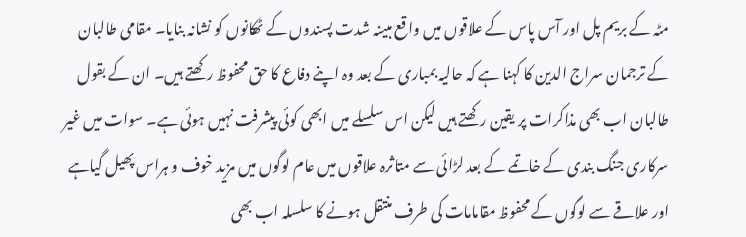مٹہ کے بریم پل اور آس پاس کے علاقوں میں واقع مبینہ شدت پسندوں کے ٹھکانوں کو نشانہ بنایا۔ مقامی طالبان کے ترجمان سراج الدین کا کہنا ہے کہ حالیہ بمباری کے بعد وہ اپنے دفاع کا حق محفوظ رکھتے ہیں۔ ان کے بقول طالبان اب بھی مذاکرات پر یقین رکھتے ہیں لیکن اس سلسلے میں ابھی کوئی پیشرفت نہیں ہوئی ہے۔ سوات میں غیر سرکاری جنگ بندی کے خاتمے کے بعد لڑائی سے متاثرہ علاقوں میں عام لوگوں میں مزید خوف و ہراس پھیل گیاہے اور علاقے سے لوگوں کے محفوظ مقامامات کی طرف منتقل ہونے کا سلسلہ اب بھی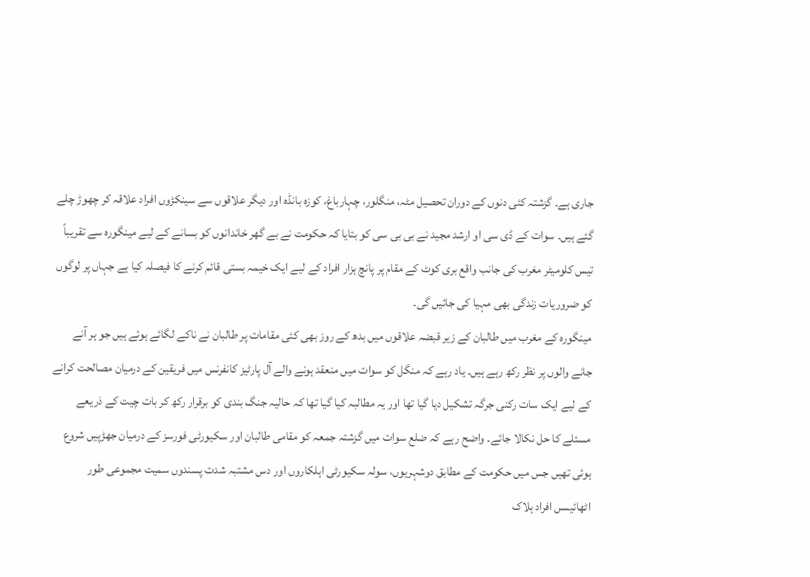جاری ہے۔ گزشتہ کئی دنوں کے دوران تحصیل مٹہ، منگلور، چہارباغ، کوزہ بانڈہ اور دیگر علاقوں سے سینکڑوں افراد علاقہ کر چھوڑ چلے گئے ہیں۔ سوات کے ڈی سی او ارشد مجید نے بی بی سی کو بتایا کہ حکومت نے بے گھر خاندانوں کو بسانے کے لیے مینگورہ سے تقریباً تیس کلومیٹر مغرب کی جانب واقع بری کوٹ کے مقام پر پانچ ہزار افراد کے لیے ایک خیمہ بستی قائم کرنے کا فیصلہ کیا ہے جہاں پر لوگوں کو ضروریات زندگی بھی مہیا کی جائیں گی۔
مینگورہ کے مغرب میں طالبان کے زیر قبضہ علاقوں میں بدھ کے روز بھی کئی مقامات پر طالبان نے ناکے لگائے ہوئے ہیں جو ہر آنے جانے والوں پر نظر رکھ رہے ہیں۔ یاد رہے کہ منگل کو سوات میں منعقد ہونے والے آل پارٹیز کانفرنس میں فریقین کے درمیان مصالحت کرانے کے لیے ایک سات رکنی جرگہ تشکیل دیا گیا تھا اور یہ مطالبہ کیا گیا تھا کہ حالیہ جنگ بندی کو برقرار رکھ کر بات چیت کے ذریعے مسئلے کا حل نکالا جائے۔ واضح رہے کہ ضلع سوات میں گزشتہ جمعہ کو مقامی طالبان اور سکیورٹی فورسز کے درمیان جھڑپیں شروع ہوئی تھیں جس میں حکومت کے مطابق دوشہریوں، سولہ سکیورٹی اہلکاروں اور دس مشتبہ شدت پسندوں سمیت مجموعی طور اٹھائیسں افراد ہلاک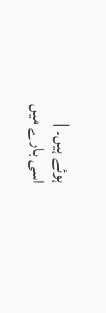ہوئے ہیں۔ |
اسی بارے میں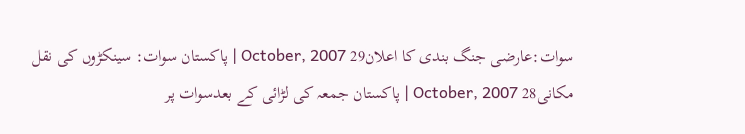سوات:عارضی جنگ بندی کا اعلان29 October, 2007 | پاکستان سوات: سینکڑوں کی نقل مکانی28 October, 2007 | پاکستان جمعہ کی لڑائی کے بعدسوات پر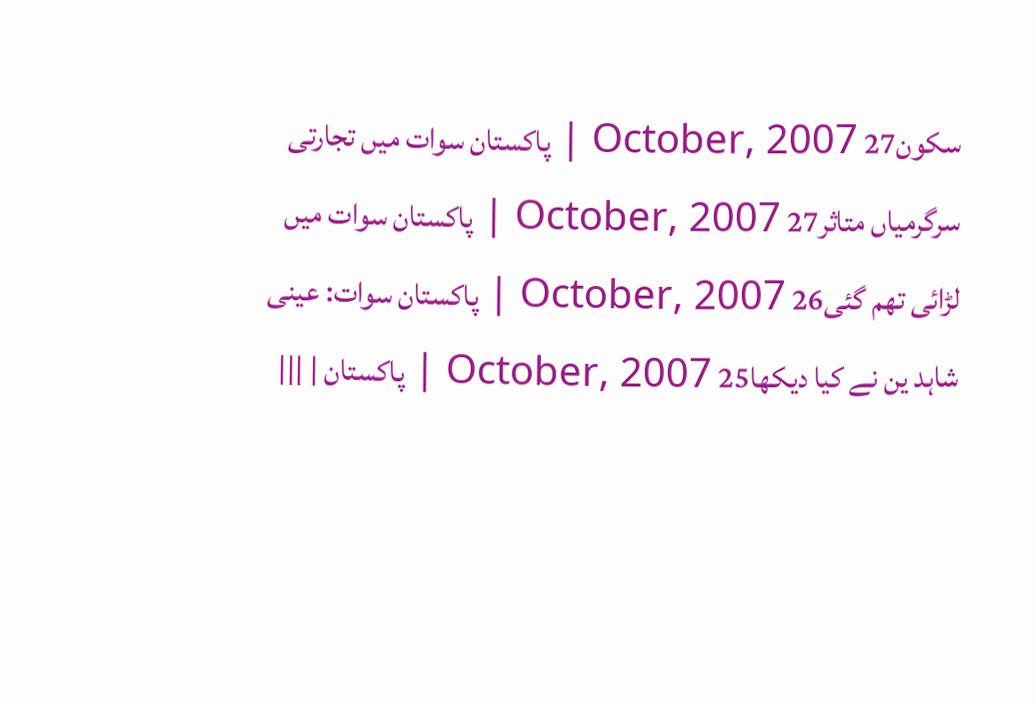سکون27 October, 2007 | پاکستان سوات میں تجارتی سرگرمیاں متاثر27 October, 2007 | پاکستان سوات میں لڑائی تھم گئی26 October, 2007 | پاکستان سوات: عینی شاہد ین نے کیا دیکھا25 October, 2007 | پاکستان | |||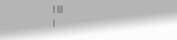| |||
|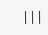|||